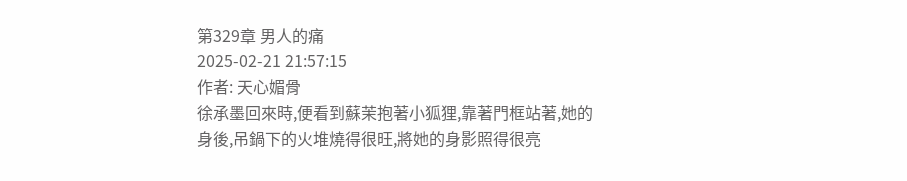第329章 男人的痛
2025-02-21 21:57:15
作者: 天心媚骨
徐承墨回來時,便看到蘇茉抱著小狐狸,靠著門框站著,她的身後,吊鍋下的火堆燒得很旺,將她的身影照得很亮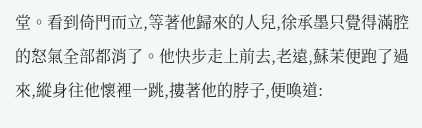堂。看到倚門而立,等著他歸來的人兒,徐承墨只覺得滿腔的怒氣全部都消了。他快步走上前去,老遠,蘇茉便跑了過來,縱身往他懷裡一跳,摟著他的脖子,便喚道: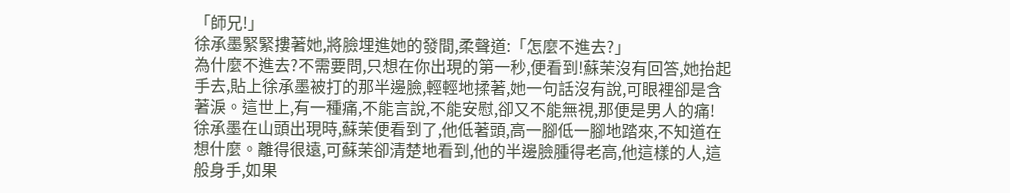「師兄!」
徐承墨緊緊摟著她,將臉埋進她的發間,柔聲道:「怎麼不進去?」
為什麼不進去?不需要問,只想在你出現的第一秒,便看到!蘇茉沒有回答,她抬起手去,貼上徐承墨被打的那半邊臉,輕輕地揉著,她一句話沒有說,可眼裡卻是含著淚。這世上,有一種痛,不能言說,不能安慰,卻又不能無視,那便是男人的痛!
徐承墨在山頭出現時,蘇茉便看到了,他低著頭,高一腳低一腳地踏來,不知道在想什麼。離得很遠,可蘇茉卻清楚地看到,他的半邊臉腫得老高,他這樣的人,這般身手,如果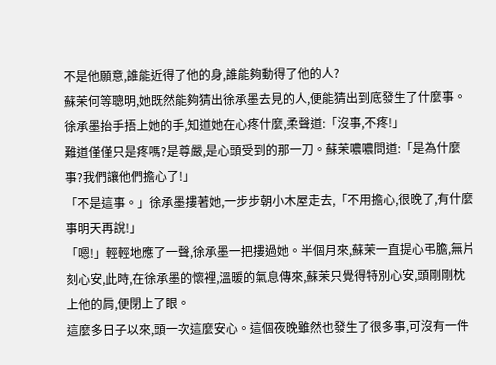不是他願意,誰能近得了他的身,誰能夠動得了他的人?
蘇茉何等聰明,她既然能夠猜出徐承墨去見的人,便能猜出到底發生了什麼事。
徐承墨抬手捂上她的手,知道她在心疼什麼,柔聲道:「沒事,不疼!」
難道僅僅只是疼嗎?是尊嚴,是心頭受到的那一刀。蘇茉噥噥問道:「是為什麼事?我們讓他們擔心了!」
「不是這事。」徐承墨摟著她,一步步朝小木屋走去,「不用擔心,很晚了,有什麼事明天再說!」
「嗯!」輕輕地應了一聲,徐承墨一把摟過她。半個月來,蘇茉一直提心弔膽,無片刻心安,此時,在徐承墨的懷裡,溫暖的氣息傳來,蘇茉只覺得特別心安,頭剛剛枕上他的肩,便閉上了眼。
這麼多日子以來,頭一次這麼安心。這個夜晚雖然也發生了很多事,可沒有一件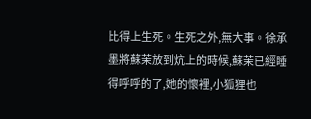比得上生死。生死之外,無大事。徐承墨將蘇茉放到炕上的時候,蘇茉已經睡得呼呼的了,她的懷裡,小狐狸也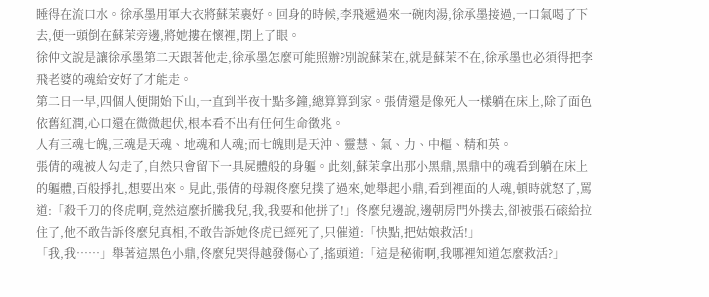睡得在流口水。徐承墨用軍大衣將蘇茉裹好。回身的時候,李飛遞過來一碗肉湯,徐承墨接過,一口氣喝了下去,便一頭倒在蘇茉旁邊,將她摟在懷裡,閉上了眼。
徐仲文說是讓徐承墨第二天跟著他走,徐承墨怎麼可能照辦?別說蘇茉在,就是蘇茉不在,徐承墨也必須得把李飛老婆的魂給安好了才能走。
第二日一早,四個人便開始下山,一直到半夜十點多鐘,總算算到家。張倩還是像死人一樣躺在床上,除了面色依舊紅潤,心口還在微微起伏,根本看不出有任何生命徵兆。
人有三魂七魄,三魂是天魂、地魂和人魂;而七魄則是天沖、靈慧、氣、力、中樞、精和英。
張倩的魂被人勾走了,自然只會留下一具屍體般的身軀。此刻,蘇茉拿出那小黑鼎,黑鼎中的魂看到躺在床上的軀體,百般掙扎,想要出來。見此,張倩的母親佟麼兒撲了過來,她舉起小鼎,看到裡面的人魂,頓時就怒了,罵道:「殺千刀的佟虎啊,竟然這麼折騰我兒,我,我要和他拼了!」佟麼兒邊說,邊朝房門外撲去,卻被張石磙給拉住了,他不敢告訴佟麼兒真相,不敢告訴她佟虎已經死了,只催道:「快點,把姑娘救活!」
「我,我……」舉著這黑色小鼎,佟麼兒哭得越發傷心了,搖頭道:「這是秘術啊,我哪裡知道怎麼救活?」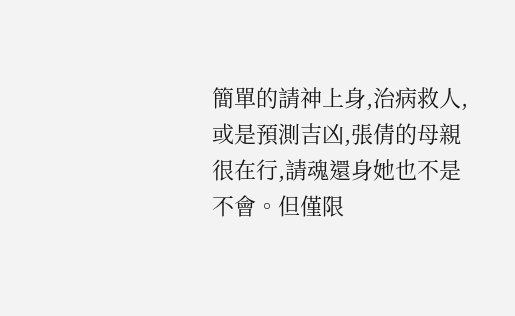簡單的請神上身,治病救人,或是預測吉凶,張倩的母親很在行,請魂還身她也不是不會。但僅限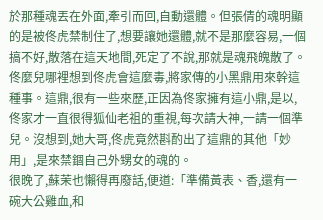於那種魂丟在外面,牽引而回,自動還體。但張倩的魂明顯的是被佟虎禁制住了,想要讓她還體,就不是那麼容易,一個搞不好,散落在這天地間,死定了不說,那就是魂飛魄散了。
佟麼兒哪裡想到佟虎會這麼毒,將家傳的小黑鼎用來幹這種事。這鼎,很有一些來歷,正因為佟家擁有這小鼎,是以,佟家才一直很得狐仙老祖的重視,每次請大神,一請一個準兒。沒想到,她大哥,佟虎竟然斟酌出了這鼎的其他「妙用」,是來禁錮自己外甥女的魂的。
很晚了,蘇茉也懶得再廢話,便道:「準備黃表、香,還有一碗大公雞血,和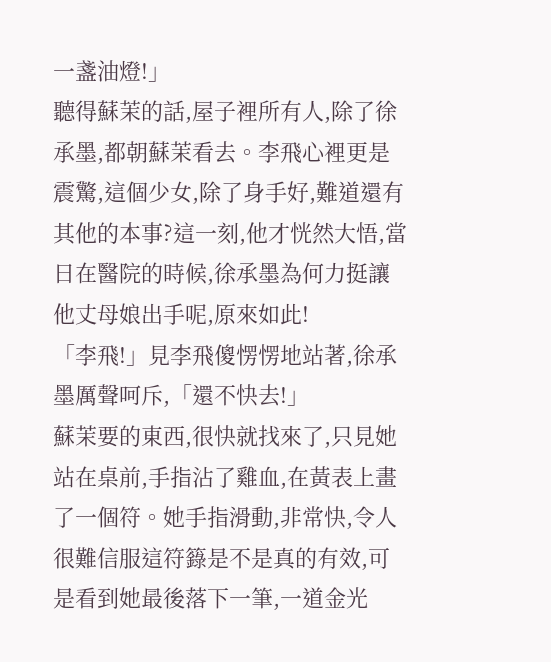一盞油燈!」
聽得蘇茉的話,屋子裡所有人,除了徐承墨,都朝蘇茉看去。李飛心裡更是震驚,這個少女,除了身手好,難道還有其他的本事?這一刻,他才恍然大悟,當日在醫院的時候,徐承墨為何力挺讓他丈母娘出手呢,原來如此!
「李飛!」見李飛傻愣愣地站著,徐承墨厲聲呵斥,「還不快去!」
蘇茉要的東西,很快就找來了,只見她站在桌前,手指沾了雞血,在黃表上畫了一個符。她手指滑動,非常快,令人很難信服這符籙是不是真的有效,可是看到她最後落下一筆,一道金光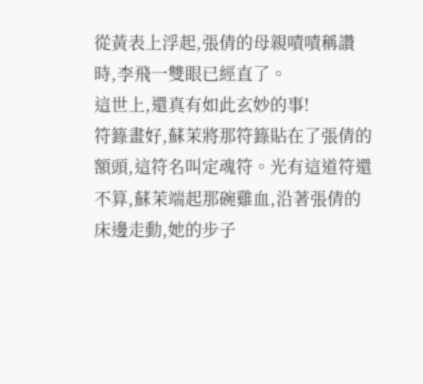從黃表上浮起,張倩的母親嘖嘖稱讚時,李飛一雙眼已經直了。
這世上,還真有如此玄妙的事!
符籙畫好,蘇茉將那符籙貼在了張倩的額頭,這符名叫定魂符。光有這道符還不算,蘇茉端起那碗雞血,沿著張倩的床邊走動,她的步子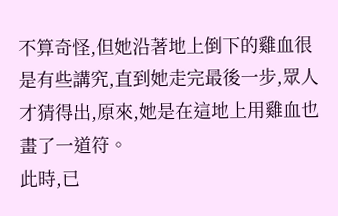不算奇怪,但她沿著地上倒下的雞血很是有些講究,直到她走完最後一步,眾人才猜得出,原來,她是在這地上用雞血也畫了一道符。
此時,已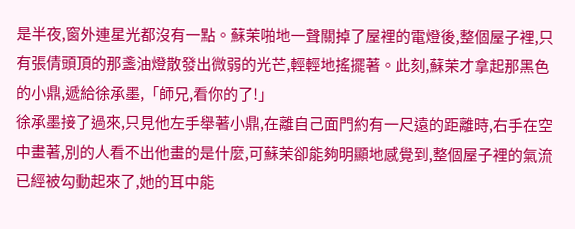是半夜,窗外連星光都沒有一點。蘇茉啪地一聲關掉了屋裡的電燈後,整個屋子裡,只有張倩頭頂的那盞油燈散發出微弱的光芒,輕輕地搖擺著。此刻,蘇茉才拿起那黑色的小鼎,遞給徐承墨,「師兄,看你的了!」
徐承墨接了過來,只見他左手舉著小鼎,在離自己面門約有一尺遠的距離時,右手在空中畫著,別的人看不出他畫的是什麼,可蘇茉卻能夠明顯地感覺到,整個屋子裡的氣流已經被勾動起來了,她的耳中能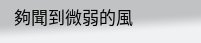夠聞到微弱的風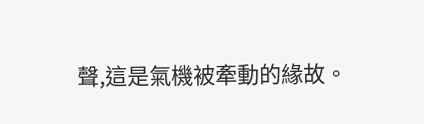聲,這是氣機被牽動的緣故。